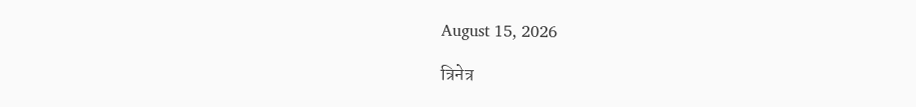August 15, 2026

त्रिनेत्र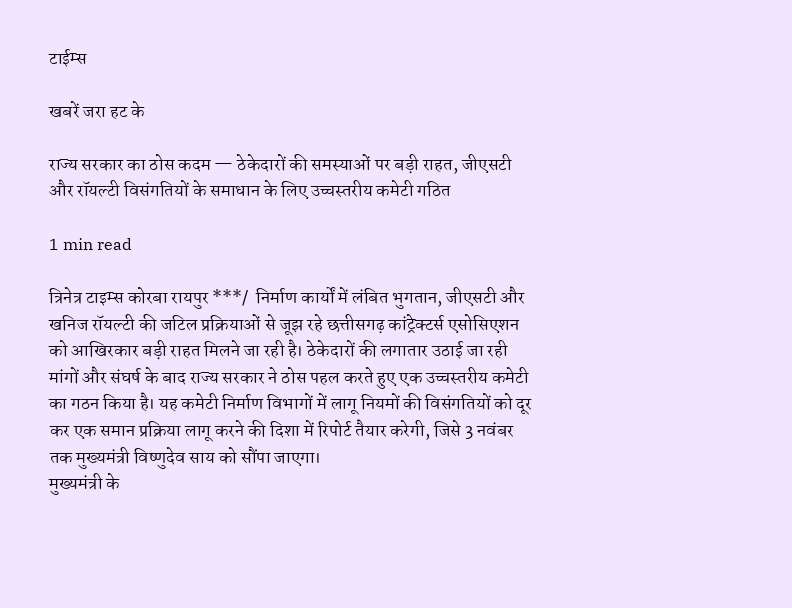टाईम्स

खबरें जरा हट के

राज्य सरकार का ठोस कदम — ठेकेदारों की समस्याओं पर बड़ी राहत, जीएसटी और रॉयल्टी विसंगतियों के समाधान के लिए उच्चस्तरीय कमेटी गठित

1 min read

त्रिनेत्र टाइम्स कोरबा रायपुर ***/  निर्माण कार्यों में लंबित भुगतान, जीएसटी और खनिज रॉयल्टी की जटिल प्रक्रियाओं से जूझ रहे छत्तीसगढ़ कांट्रेक्टर्स एसोसिएशन को आखिरकार बड़ी राहत मिलने जा रही है। ठेकेदारों की लगातार उठाई जा रही मांगों और संघर्ष के बाद राज्य सरकार ने ठोस पहल करते हुए एक उच्चस्तरीय कमेटी का गठन किया है। यह कमेटी निर्माण विभागों में लागू नियमों की विसंगतियों को दूर कर एक समान प्रक्रिया लागू करने की दिशा में रिपोर्ट तैयार करेगी, जिसे 3 नवंबर तक मुख्यमंत्री विष्णुदेव साय को सौंपा जाएगा।
मुख्यमंत्री के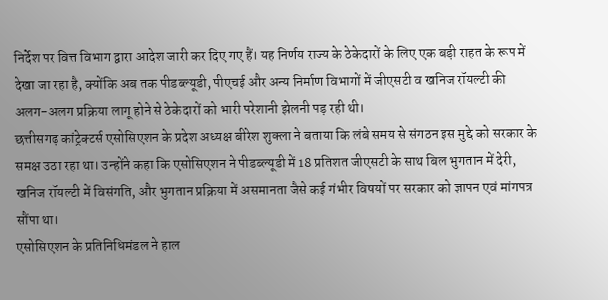निर्देश पर वित्त विभाग द्वारा आदेश जारी कर दिए गए हैं। यह निर्णय राज्य के ठेकेदारों के लिए एक बड़ी राहत के रूप में देखा जा रहा है, क्योंकि अब तक पीडब्ल्यूडी, पीएचई और अन्य निर्माण विभागों में जीएसटी व खनिज रॉयल्टी की अलग-अलग प्रक्रिया लागू होने से ठेकेदारों को भारी परेशानी झेलनी पड़ रही थी।
छत्तीसगढ़ कांट्रेक्टर्स एसोसिएशन के प्रदेश अध्यक्ष बीरेश शुक्ला ने बताया कि लंबे समय से संगठन इस मुद्दे को सरकार के समक्ष उठा रहा था। उन्होंने कहा कि एसोसिएशन ने पीडब्ल्यूडी में 18 प्रतिशत जीएसटी के साथ बिल भुगतान में देरी, खनिज रॉयल्टी में विसंगति, और भुगतान प्रक्रिया में असमानता जैसे कई गंभीर विषयों पर सरकार को ज्ञापन एवं मांगपत्र सौंपा था।
एसोसिएशन के प्रतिनिधिमंडल ने हाल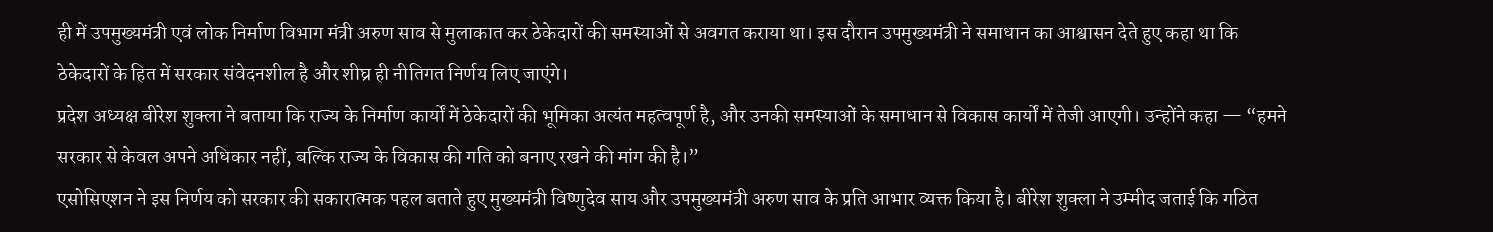ही में उपमुख्यमंत्री एवं लोक निर्माण विभाग मंत्री अरुण साव से मुलाकात कर ठेकेदारों की समस्याओं से अवगत कराया था। इस दौरान उपमुख्यमंत्री ने समाधान का आश्वासन देते हुए कहा था कि ठेकेदारों के हित में सरकार संवेदनशील है और शीघ्र ही नीतिगत निर्णय लिए जाएंगे।
प्रदेश अध्यक्ष बीरेश शुक्ला ने बताया कि राज्य के निर्माण कार्यों में ठेकेदारों की भूमिका अत्यंत महत्वपूर्ण है, और उनकी समस्याओं के समाधान से विकास कार्यों में तेजी आएगी। उन्होंने कहा — “हमने सरकार से केवल अपने अधिकार नहीं, बल्कि राज्य के विकास की गति को बनाए रखने की मांग की है।”
एसोसिएशन ने इस निर्णय को सरकार की सकारात्मक पहल बताते हुए मुख्यमंत्री विष्णुदेव साय और उपमुख्यमंत्री अरुण साव के प्रति आभार व्यक्त किया है। बीरेश शुक्ला ने उम्मीद जताई कि गठित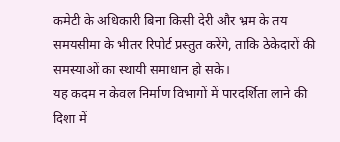कमेटी के अधिकारी बिना किसी देरी और भ्रम के तय समयसीमा के भीतर रिपोर्ट प्रस्तुत करेंगे, ताकि ठेकेदारों की समस्याओं का स्थायी समाधान हो सके।
यह कदम न केवल निर्माण विभागों में पारदर्शिता लाने की दिशा में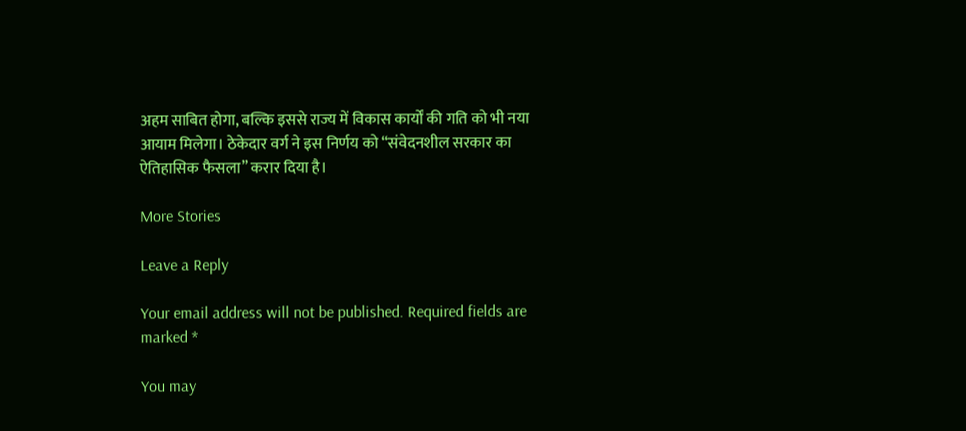अहम साबित होगा, बल्कि इससे राज्य में विकास कार्यों की गति को भी नया आयाम मिलेगा। ठेकेदार वर्ग ने इस निर्णय को “संवेदनशील सरकार का ऐतिहासिक फैसला” करार दिया है।

More Stories

Leave a Reply

Your email address will not be published. Required fields are marked *

You may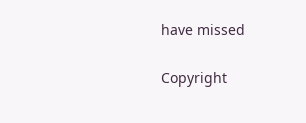have missed

Copyright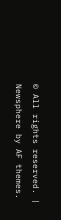© All rights reserved. | Newsphere by AF themes.